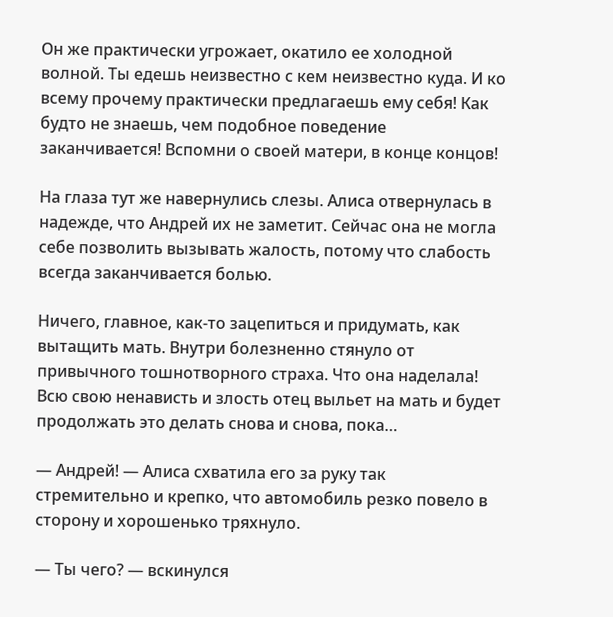Он же практически угрожает, окатило ее холодной волной. Ты едешь неизвестно с кем неизвестно куда. И ко всему прочему практически предлагаешь ему себя! Как будто не знаешь, чем подобное поведение заканчивается! Вспомни о своей матери, в конце концов!

На глаза тут же навернулись слезы. Алиса отвернулась в надежде, что Андрей их не заметит. Сейчас она не могла себе позволить вызывать жалость, потому что слабость всегда заканчивается болью.

Ничего, главное, как-то зацепиться и придумать, как вытащить мать. Внутри болезненно стянуло от привычного тошнотворного страха. Что она наделала! Всю свою ненависть и злость отец выльет на мать и будет продолжать это делать снова и снова, пока…

— Андрей! — Алиса схватила его за руку так стремительно и крепко, что автомобиль резко повело в сторону и хорошенько тряхнуло.

— Ты чего? — вскинулся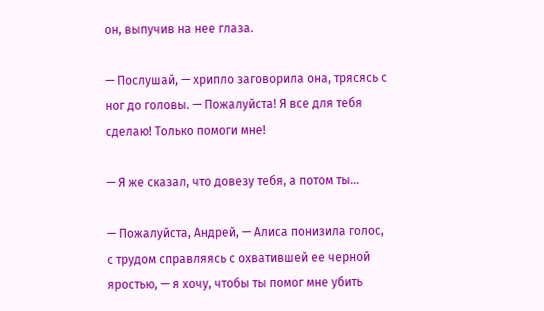он, выпучив на нее глаза.

— Послушай, — хрипло заговорила она, трясясь с ног до головы. — Пожалуйста! Я все для тебя сделаю! Только помоги мне!

— Я же сказал, что довезу тебя, а потом ты…

— Пожалуйста, Андрей, — Алиса понизила голос, с трудом справляясь с охватившей ее черной яростью, — я хочу, чтобы ты помог мне убить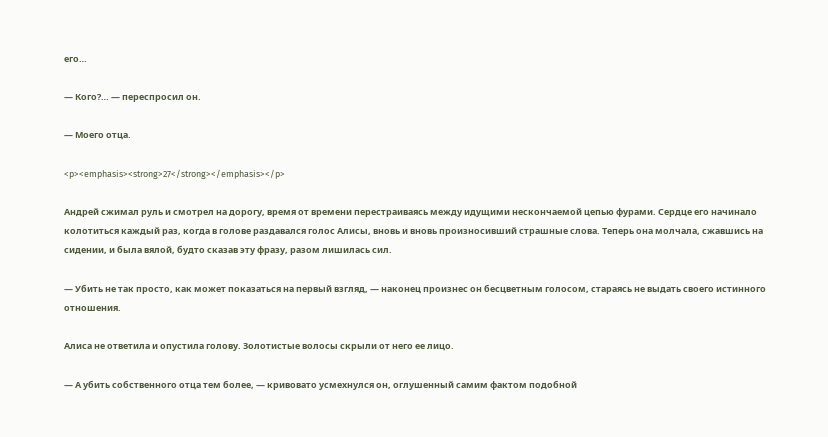его…

— Кого?… — переспросил он.

— Моего отца.

<p><emphasis><strong>27</strong></emphasis></p>

Андрей сжимал руль и смотрел на дорогу, время от времени перестраиваясь между идущими нескончаемой цепью фурами. Сердце его начинало колотиться каждый раз, когда в голове раздавался голос Алисы, вновь и вновь произносивший страшные слова. Теперь она молчала, сжавшись на сидении, и была вялой, будто сказав эту фразу, разом лишилась сил.

— Убить не так просто, как может показаться на первый взгляд, — наконец произнес он бесцветным голосом, стараясь не выдать своего истинного отношения.

Алиса не ответила и опустила голову. Золотистые волосы скрыли от него ее лицо.

— А убить собственного отца тем более, — кривовато усмехнулся он, оглушенный самим фактом подобной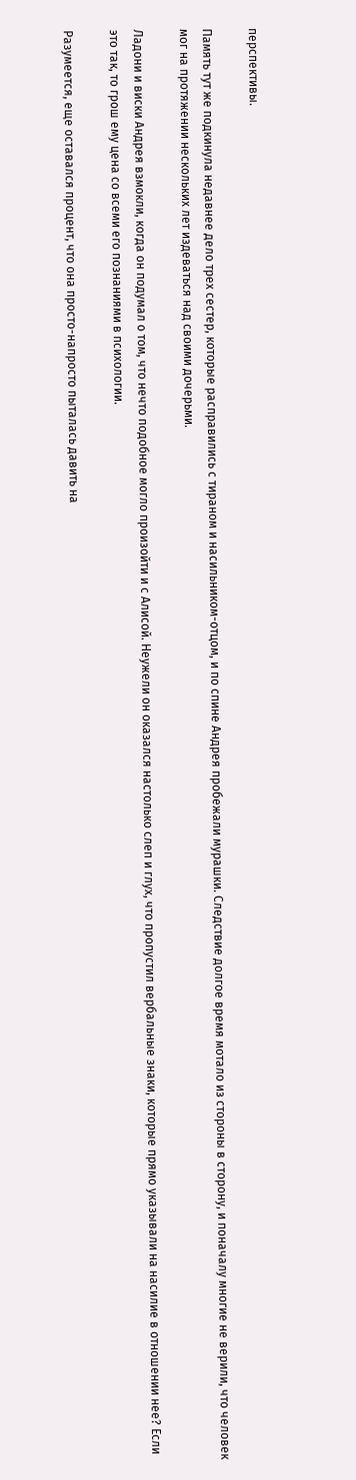перспективы.

Память тут же подкинула недавнее дело трех сестер, которые расправились с тираном и насильником-отцом, и по спине Андрея пробежали мурашки. Следствие долгое время мотало из стороны в сторону, и поначалу многие не верили, что человек мог на протяжении нескольких лет издеваться над своими дочерьми.

Ладони и виски Андрея взмокли, когда он подумал о том, что нечто подобное могло произойти и с Алисой. Неужели он оказался настолько слеп и глух, что пропустил вербальные знаки, которые прямо указывали на насилие в отношении нее? Если это так, то грош ему цена со всеми его познаниями в психологии.

Разумеется, еще оставался процент, что она просто-напросто пыталась давить на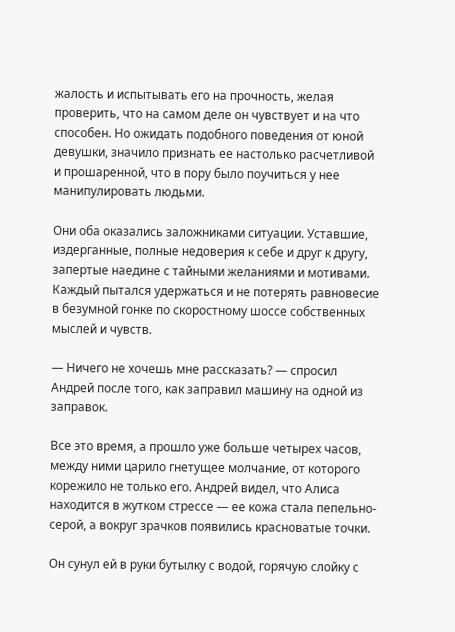жалость и испытывать его на прочность, желая проверить, что на самом деле он чувствует и на что способен. Но ожидать подобного поведения от юной девушки, значило признать ее настолько расчетливой и прошаренной, что в пору было поучиться у нее манипулировать людьми.

Они оба оказались заложниками ситуации. Уставшие, издерганные, полные недоверия к себе и друг к другу, запертые наедине с тайными желаниями и мотивами. Каждый пытался удержаться и не потерять равновесие в безумной гонке по скоростному шоссе собственных мыслей и чувств.

— Ничего не хочешь мне рассказать? — спросил Андрей после того, как заправил машину на одной из заправок.

Все это время, а прошло уже больше четырех часов, между ними царило гнетущее молчание, от которого корежило не только его. Андрей видел, что Алиса находится в жутком стрессе — ее кожа стала пепельно-серой, а вокруг зрачков появились красноватые точки.

Он сунул ей в руки бутылку с водой, горячую слойку с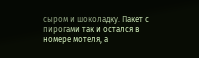сыром и шоколадку. Пакет с пирогами так и остался в номере мотеля, а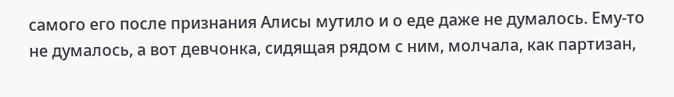самого его после признания Алисы мутило и о еде даже не думалось. Ему-то не думалось, а вот девчонка, сидящая рядом с ним, молчала, как партизан,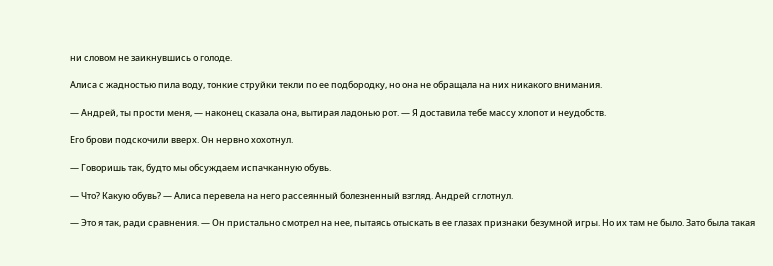ни словом не заикнувшись о голоде.

Алиса с жадностью пила воду, тонкие струйки текли по ее подбородку, но она не обращала на них никакого внимания.

— Андрей, ты прости меня, — наконец сказала она, вытирая ладонью рот. — Я доставила тебе массу хлопот и неудобств.

Его брови подскочили вверх. Он нервно хохотнул.

— Говоришь так, будто мы обсуждаем испачканную обувь.

— Что? Какую обувь? — Алиса перевела на него рассеянный болезненный взгляд. Андрей сглотнул.

— Это я так, ради сравнения. — Он пристально смотрел на нее, пытаясь отыскать в ее глазах признаки безумной игры. Но их там не было. Зато была такая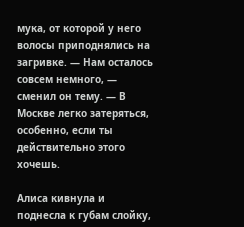мука, от которой у него волосы приподнялись на загривке. — Нам осталось совсем немного, — сменил он тему. — В Москве легко затеряться, особенно, если ты действительно этого хочешь.

Алиса кивнула и поднесла к губам слойку,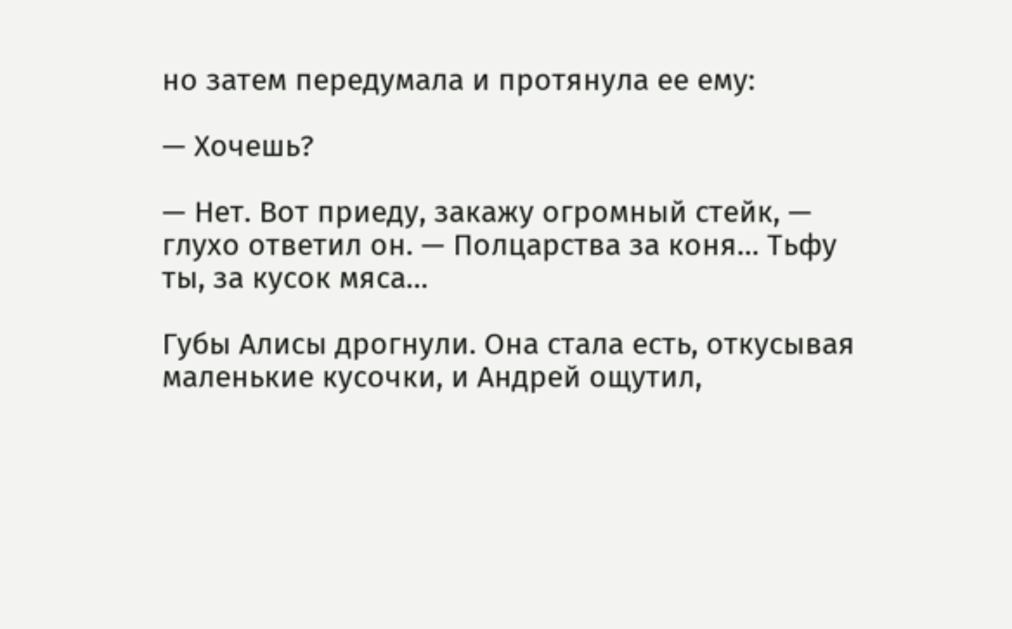но затем передумала и протянула ее ему:

— Хочешь?

— Нет. Вот приеду, закажу огромный стейк, — глухо ответил он. — Полцарства за коня… Тьфу ты, за кусок мяса…

Губы Алисы дрогнули. Она стала есть, откусывая маленькие кусочки, и Андрей ощутил,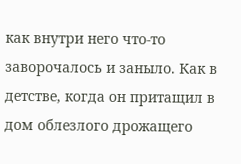как внутри него что-то заворочалось и заныло. Как в детстве, когда он притащил в дом облезлого дрожащего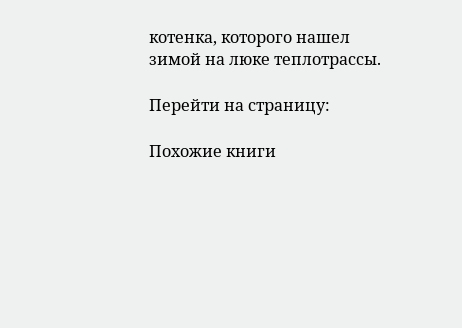котенка, которого нашел зимой на люке теплотрассы.

Перейти на страницу:

Похожие книги